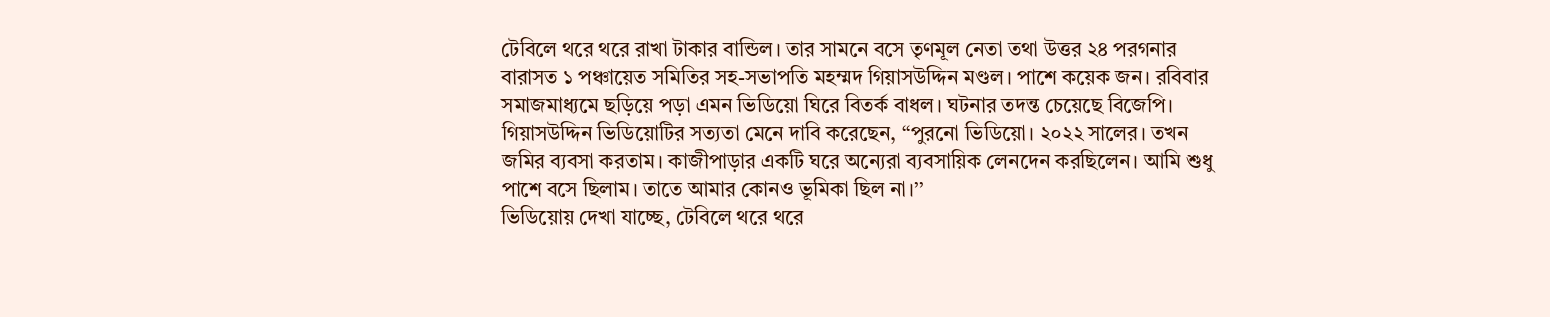টেবিলে থরে থরে রাখা টাকার বান্ডিল। তার সামনে বসে তৃণমূল নেতা তথা উত্তর ২৪ পরগনার বারাসত ১ পঞ্চায়েত সমিতির সহ-সভাপতি মহম্মদ গিয়াসউদ্দিন মণ্ডল। পাশে কয়েক জন। রবিবার সমাজমাধ্যমে ছড়িয়ে পড়া এমন ভিডিয়ো ঘিরে বিতর্ক বাধল। ঘটনার তদন্ত চেয়েছে বিজেপি।
গিয়াসউদ্দিন ভিডিয়োটির সত্যতা মেনে দাবি করেছেন, ‘‘পুরনো ভিডিয়ো। ২০২২ সালের। তখন জমির ব্যবসা করতাম। কাজীপাড়ার একটি ঘরে অন্যেরা ব্যবসায়িক লেনদেন করছিলেন। আমি শুধু পাশে বসে ছিলাম। তাতে আমার কোনও ভূমিকা ছিল না।’’
ভিডিয়োয় দেখা যাচ্ছে, টেবিলে থরে থরে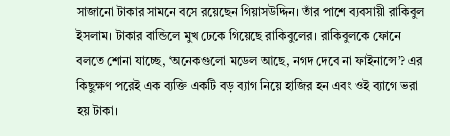সাজানো টাকার সামনে বসে রয়েছেন গিয়াসউদ্দিন। তাঁর পাশে ব্যবসায়ী রাকিবুল ইসলাম। টাকার বান্ডিলে মুখ ঢেকে গিয়েছে রাকিবুলের। রাকিবুলকে ফোনে বলতে শোনা যাচ্ছে, ‘অনেকগুলো মডেল আছে, নগদ দেবে না ফাইনান্সে’? এর কিছুক্ষণ পরেই এক ব্যক্তি একটি বড় ব্যাগ নিয়ে হাজির হন এবং ওই ব্যাগে ভরা হয় টাকা।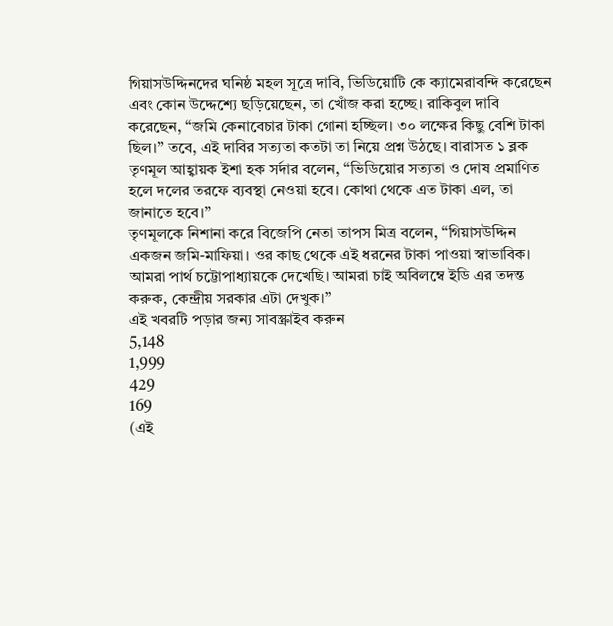গিয়াসউদ্দিনদের ঘনিষ্ঠ মহল সূত্রে দাবি, ভিডিয়োটি কে ক্যামেরাবন্দি করেছেন এবং কোন উদ্দেশ্যে ছড়িয়েছেন, তা খোঁজ করা হচ্ছে। রাকিবুল দাবি করেছেন, ‘‘জমি কেনাবেচার টাকা গোনা হচ্ছিল। ৩০ লক্ষের কিছু বেশি টাকা ছিল।’’ তবে, এই দাবির সত্যতা কতটা তা নিয়ে প্রশ্ন উঠছে। বারাসত ১ ব্লক তৃণমূল আহ্বায়ক ইশা হক সর্দার বলেন, ‘‘ভিডিয়োর সত্যতা ও দোষ প্রমাণিত হলে দলের তরফে ব্যবস্থা নেওয়া হবে। কোথা থেকে এত টাকা এল, তা জানাতে হবে।’’
তৃণমূলকে নিশানা করে বিজেপি নেতা তাপস মিত্র বলেন, ‘‘গিয়াসউদ্দিন একজন জমি-মাফিয়া। ওর কাছ থেকে এই ধরনের টাকা পাওয়া স্বাভাবিক। আমরা পার্থ চট্টোপাধ্যায়কে দেখেছি। আমরা চাই অবিলম্বে ইডি এর তদন্ত করুক, কেন্দ্রীয় সরকার এটা দেখুক।’’
এই খবরটি পড়ার জন্য সাবস্ক্রাইব করুন
5,148
1,999
429
169
(এই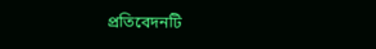প্রতিবেদনটি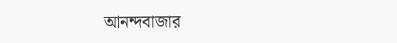আনন্দবাজার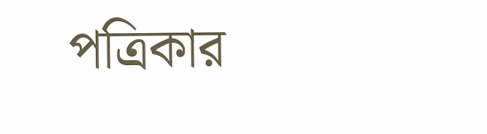পত্রিকার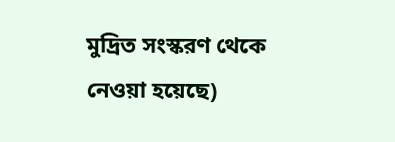মুদ্রিত সংস্করণ থেকে নেওয়া হয়েছে)